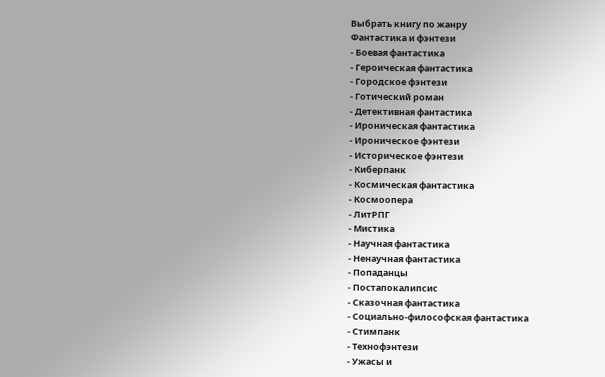Выбрать книгу по жанру
Фантастика и фэнтези
- Боевая фантастика
- Героическая фантастика
- Городское фэнтези
- Готический роман
- Детективная фантастика
- Ироническая фантастика
- Ироническое фэнтези
- Историческое фэнтези
- Киберпанк
- Космическая фантастика
- Космоопера
- ЛитРПГ
- Мистика
- Научная фантастика
- Ненаучная фантастика
- Попаданцы
- Постапокалипсис
- Сказочная фантастика
- Социально-философская фантастика
- Стимпанк
- Технофэнтези
- Ужасы и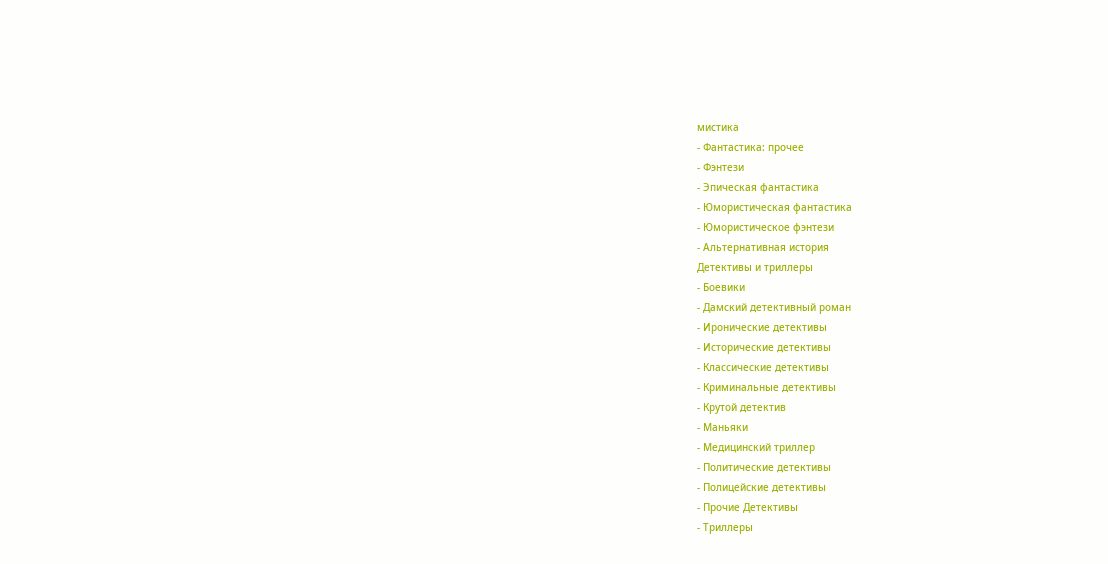мистика
- Фантастика: прочее
- Фэнтези
- Эпическая фантастика
- Юмористическая фантастика
- Юмористическое фэнтези
- Альтернативная история
Детективы и триллеры
- Боевики
- Дамский детективный роман
- Иронические детективы
- Исторические детективы
- Классические детективы
- Криминальные детективы
- Крутой детектив
- Маньяки
- Медицинский триллер
- Политические детективы
- Полицейские детективы
- Прочие Детективы
- Триллеры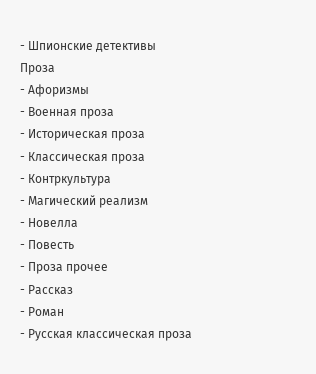- Шпионские детективы
Проза
- Афоризмы
- Военная проза
- Историческая проза
- Классическая проза
- Контркультура
- Магический реализм
- Новелла
- Повесть
- Проза прочее
- Рассказ
- Роман
- Русская классическая проза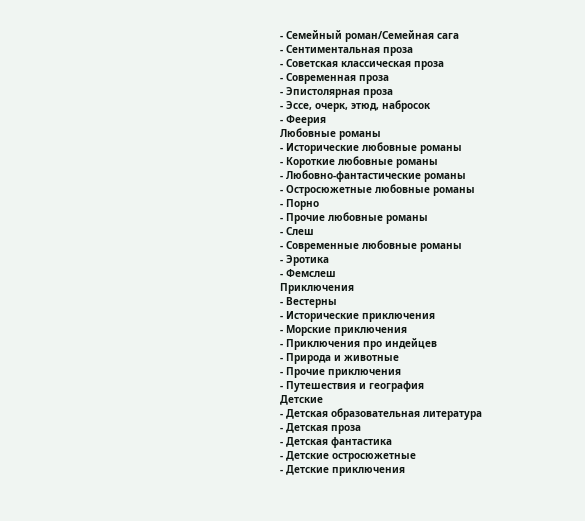- Семейный роман/Семейная сага
- Сентиментальная проза
- Советская классическая проза
- Современная проза
- Эпистолярная проза
- Эссе, очерк, этюд, набросок
- Феерия
Любовные романы
- Исторические любовные романы
- Короткие любовные романы
- Любовно-фантастические романы
- Остросюжетные любовные романы
- Порно
- Прочие любовные романы
- Слеш
- Современные любовные романы
- Эротика
- Фемслеш
Приключения
- Вестерны
- Исторические приключения
- Морские приключения
- Приключения про индейцев
- Природа и животные
- Прочие приключения
- Путешествия и география
Детские
- Детская образовательная литература
- Детская проза
- Детская фантастика
- Детские остросюжетные
- Детские приключения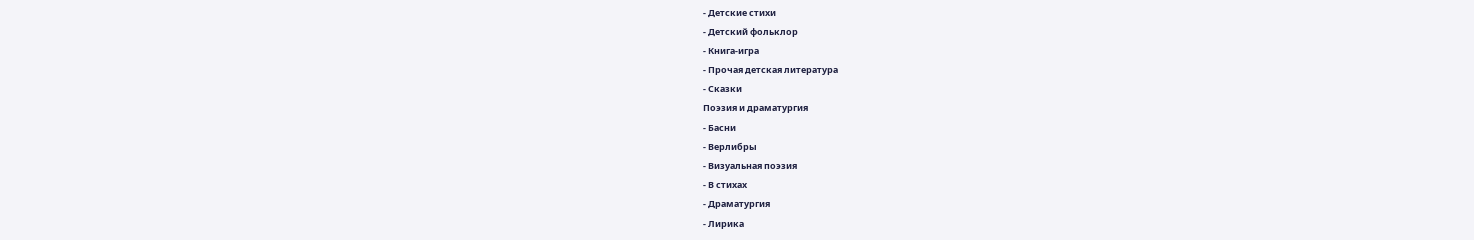- Детские стихи
- Детский фольклор
- Книга-игра
- Прочая детская литература
- Сказки
Поэзия и драматургия
- Басни
- Верлибры
- Визуальная поэзия
- В стихах
- Драматургия
- Лирика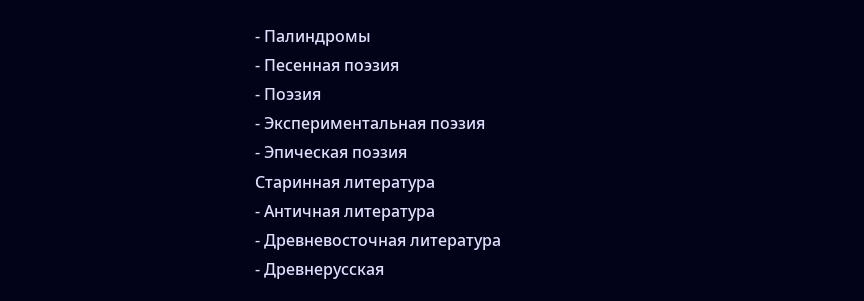- Палиндромы
- Песенная поэзия
- Поэзия
- Экспериментальная поэзия
- Эпическая поэзия
Старинная литература
- Античная литература
- Древневосточная литература
- Древнерусская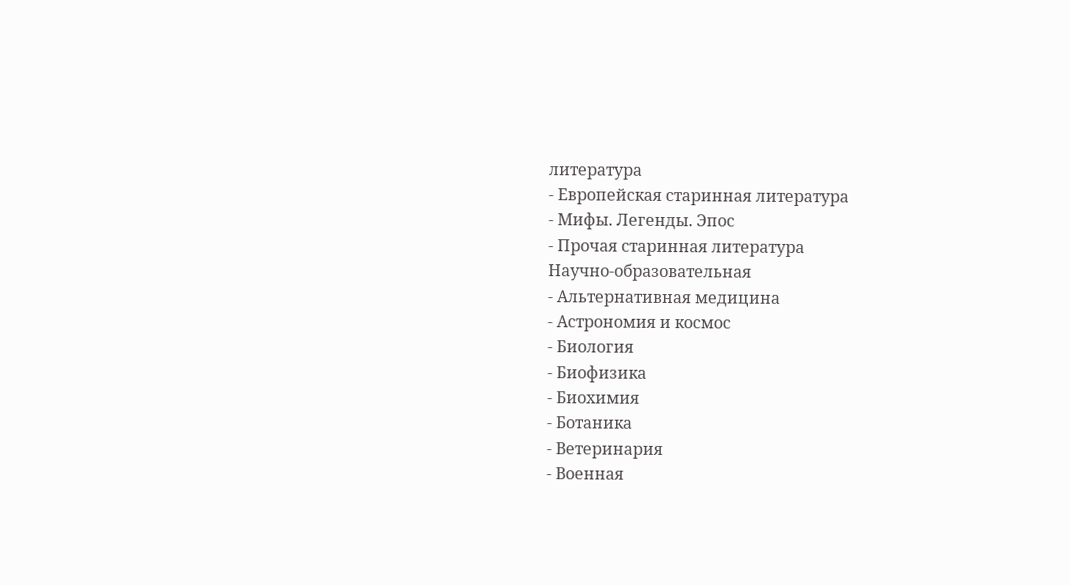литература
- Европейская старинная литература
- Мифы. Легенды. Эпос
- Прочая старинная литература
Научно-образовательная
- Альтернативная медицина
- Астрономия и космос
- Биология
- Биофизика
- Биохимия
- Ботаника
- Ветеринария
- Военная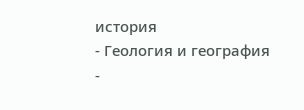история
- Геология и география
-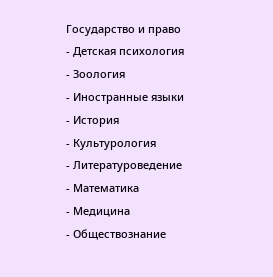Государство и право
- Детская психология
- Зоология
- Иностранные языки
- История
- Культурология
- Литературоведение
- Математика
- Медицина
- Обществознание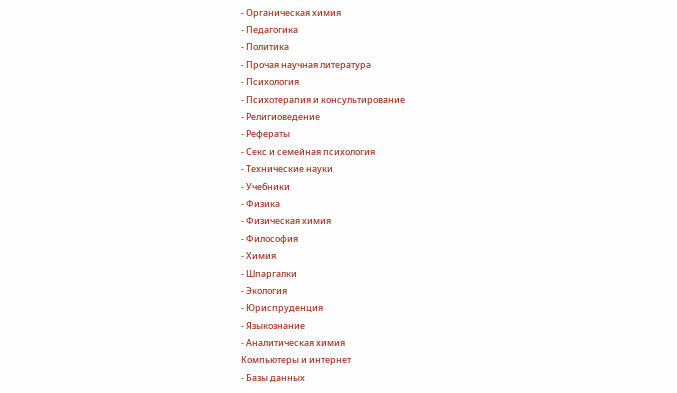- Органическая химия
- Педагогика
- Политика
- Прочая научная литература
- Психология
- Психотерапия и консультирование
- Религиоведение
- Рефераты
- Секс и семейная психология
- Технические науки
- Учебники
- Физика
- Физическая химия
- Философия
- Химия
- Шпаргалки
- Экология
- Юриспруденция
- Языкознание
- Аналитическая химия
Компьютеры и интернет
- Базы данных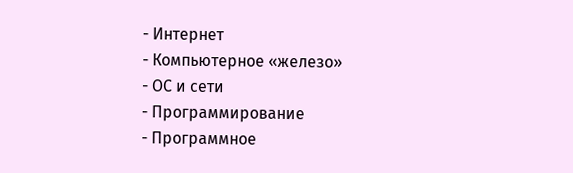- Интернет
- Компьютерное «железо»
- ОС и сети
- Программирование
- Программное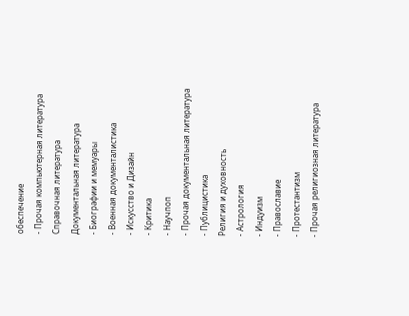обеспечение
- Прочая компьютерная литература
Справочная литература
Документальная литература
- Биографии и мемуары
- Военная документалистика
- Искусство и Дизайн
- Критика
- Научпоп
- Прочая документальная литература
- Публицистика
Религия и духовность
- Астрология
- Индуизм
- Православие
- Протестантизм
- Прочая религиозная литература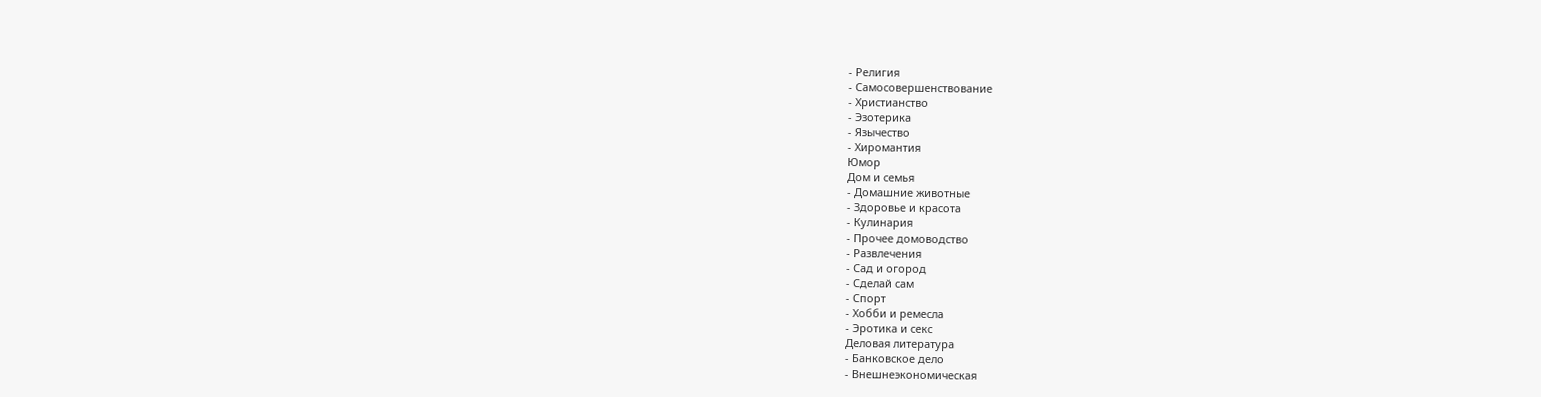- Религия
- Самосовершенствование
- Христианство
- Эзотерика
- Язычество
- Хиромантия
Юмор
Дом и семья
- Домашние животные
- Здоровье и красота
- Кулинария
- Прочее домоводство
- Развлечения
- Сад и огород
- Сделай сам
- Спорт
- Хобби и ремесла
- Эротика и секс
Деловая литература
- Банковское дело
- Внешнеэкономическая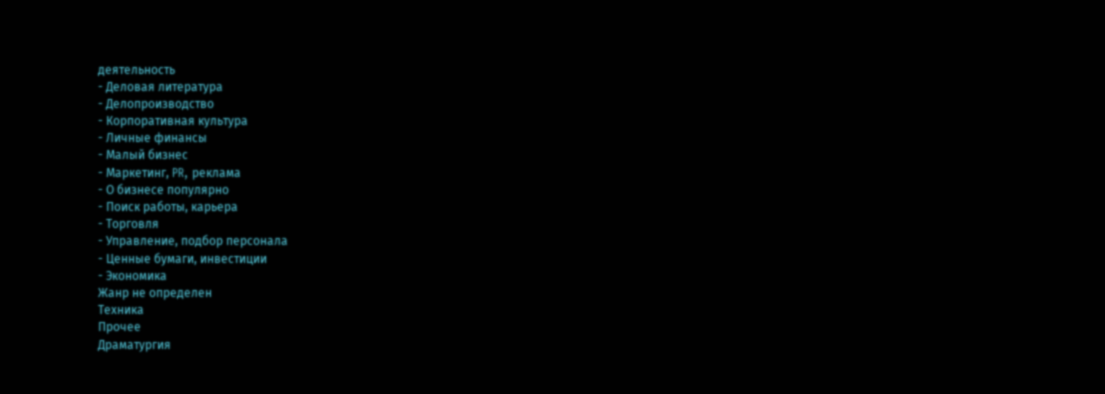деятельность
- Деловая литература
- Делопроизводство
- Корпоративная культура
- Личные финансы
- Малый бизнес
- Маркетинг, PR, реклама
- О бизнесе популярно
- Поиск работы, карьера
- Торговля
- Управление, подбор персонала
- Ценные бумаги, инвестиции
- Экономика
Жанр не определен
Техника
Прочее
Драматургия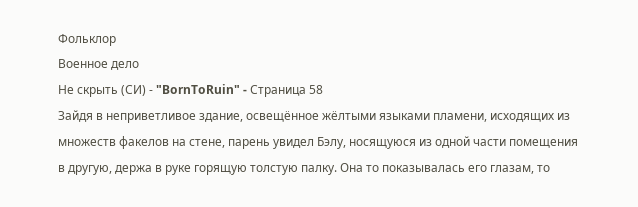Фольклор
Военное дело
Не скрыть (СИ) - "BornToRuin" - Страница 58
Зайдя в неприветливое здание, освещённое жёлтыми языками пламени, исходящих из множеств факелов на стене, парень увидел Бэлу, носящуюся из одной части помещения в другую, держа в руке горящую толстую палку. Она то показывалась его глазам, то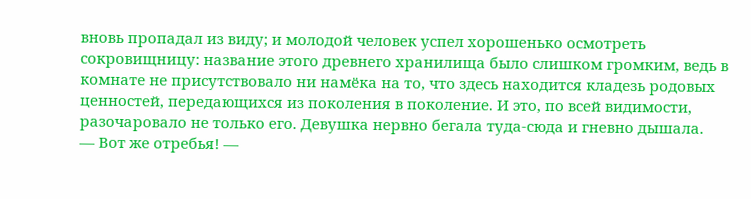вновь пропадал из виду; и молодой человек успел хорошенько осмотреть сокровищницу: название этого древнего хранилища было слишком громким, ведь в комнате не присутствовало ни намёка на то, что здесь находится кладезь родовых ценностей, передающихся из поколения в поколение. И это, по всей видимости, разочаровало не только его. Девушка нервно бегала туда-сюда и гневно дышала.
— Вот же отребья! —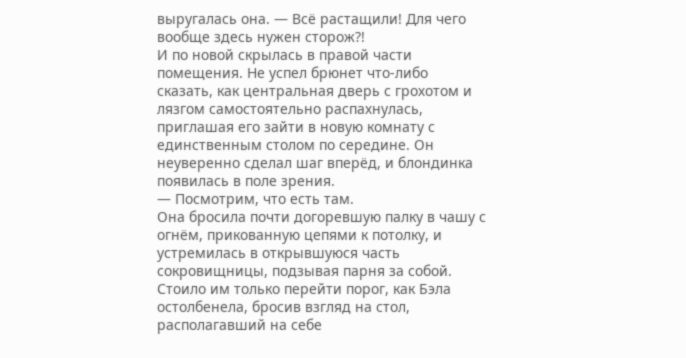выругалась она. — Всё растащили! Для чего вообще здесь нужен сторож?!
И по новой скрылась в правой части помещения. Не успел брюнет что-либо сказать, как центральная дверь с грохотом и лязгом самостоятельно распахнулась, приглашая его зайти в новую комнату с единственным столом по середине. Он неуверенно сделал шаг вперёд, и блондинка появилась в поле зрения.
— Посмотрим, что есть там.
Она бросила почти догоревшую палку в чашу с огнём, прикованную цепями к потолку, и устремилась в открывшуюся часть сокровищницы, подзывая парня за собой. Стоило им только перейти порог, как Бэла остолбенела, бросив взгляд на стол, располагавший на себе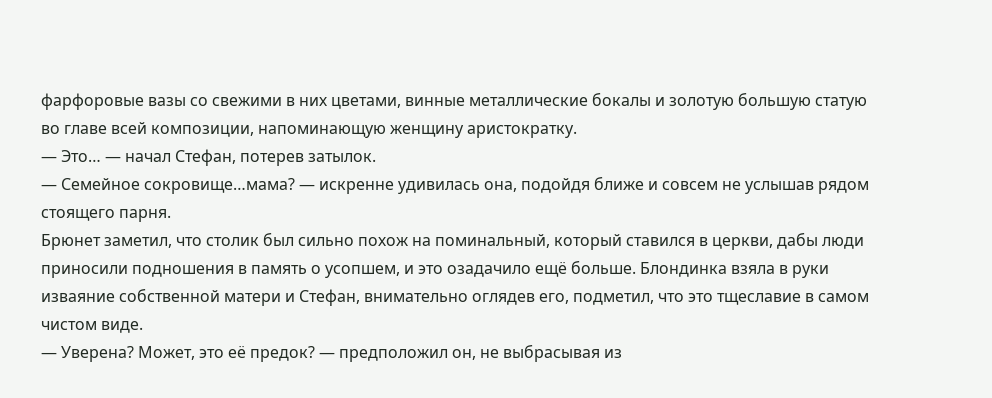фарфоровые вазы со свежими в них цветами, винные металлические бокалы и золотую большую статую во главе всей композиции, напоминающую женщину аристократку.
— Это… — начал Стефан, потерев затылок.
— Семейное сокровище…мама? — искренне удивилась она, подойдя ближе и совсем не услышав рядом стоящего парня.
Брюнет заметил, что столик был сильно похож на поминальный, который ставился в церкви, дабы люди приносили подношения в память о усопшем, и это озадачило ещё больше. Блондинка взяла в руки изваяние собственной матери и Стефан, внимательно оглядев его, подметил, что это тщеславие в самом чистом виде.
— Уверена? Может, это её предок? — предположил он, не выбрасывая из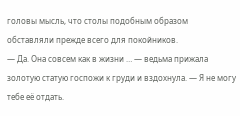головы мысль, что столы подобным образом обставляли прежде всего для покойников.
— Да. Она совсем как в жизни … — ведьма прижала золотую статую госпожи к груди и вздохнула. — Я не могу тебе её отдать.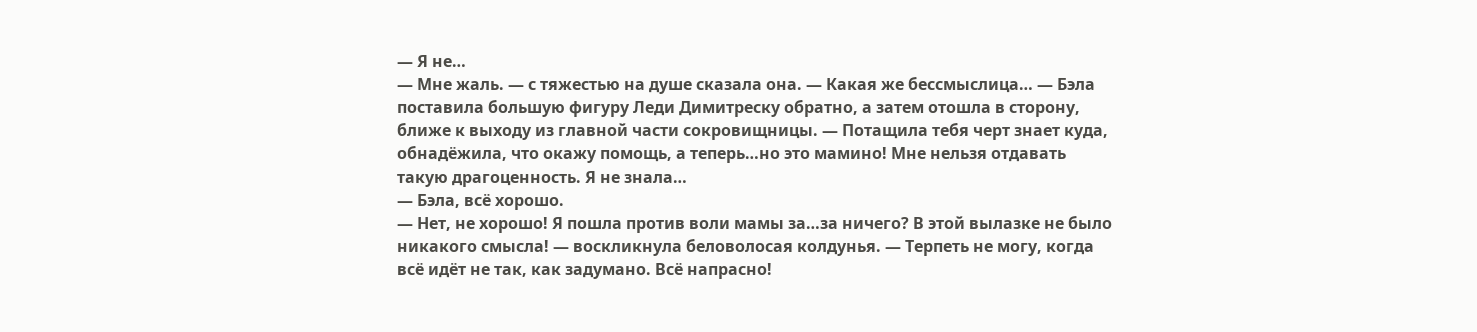— Я не…
— Мне жаль. — с тяжестью на душе сказала она. — Какая же бессмыслица… — Бэла поставила большую фигуру Леди Димитреску обратно, а затем отошла в сторону, ближе к выходу из главной части сокровищницы. — Потащила тебя черт знает куда, обнадёжила, что окажу помощь, а теперь…но это мамино! Мне нельзя отдавать такую драгоценность. Я не знала…
— Бэла, всё хорошо.
— Нет, не хорошо! Я пошла против воли мамы за…за ничего? В этой вылазке не было никакого смысла! — воскликнула беловолосая колдунья. — Терпеть не могу, когда всё идёт не так, как задумано. Всё напрасно!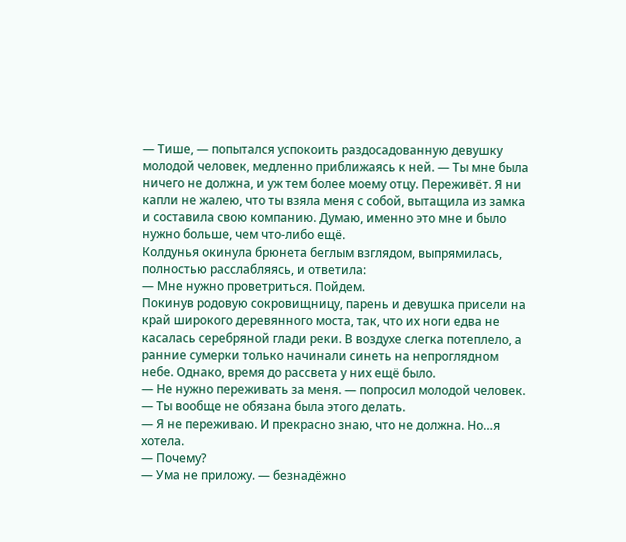— Тише, — попытался успокоить раздосадованную девушку молодой человек, медленно приближаясь к ней. — Ты мне была ничего не должна, и уж тем более моему отцу. Переживёт. Я ни капли не жалею, что ты взяла меня с собой, вытащила из замка и составила свою компанию. Думаю, именно это мне и было нужно больше, чем что-либо ещё.
Колдунья окинула брюнета беглым взглядом, выпрямилась, полностью расслабляясь, и ответила:
— Мне нужно проветриться. Пойдем.
Покинув родовую сокровищницу, парень и девушка присели на край широкого деревянного моста, так, что их ноги едва не касалась серебряной глади реки. В воздухе слегка потеплело, а ранние сумерки только начинали синеть на непроглядном небе. Однако, время до рассвета у них ещё было.
— Не нужно переживать за меня. — попросил молодой человек. — Ты вообще не обязана была этого делать.
— Я не переживаю. И прекрасно знаю, что не должна. Но…я хотела.
— Почему?
— Ума не приложу. — безнадёжно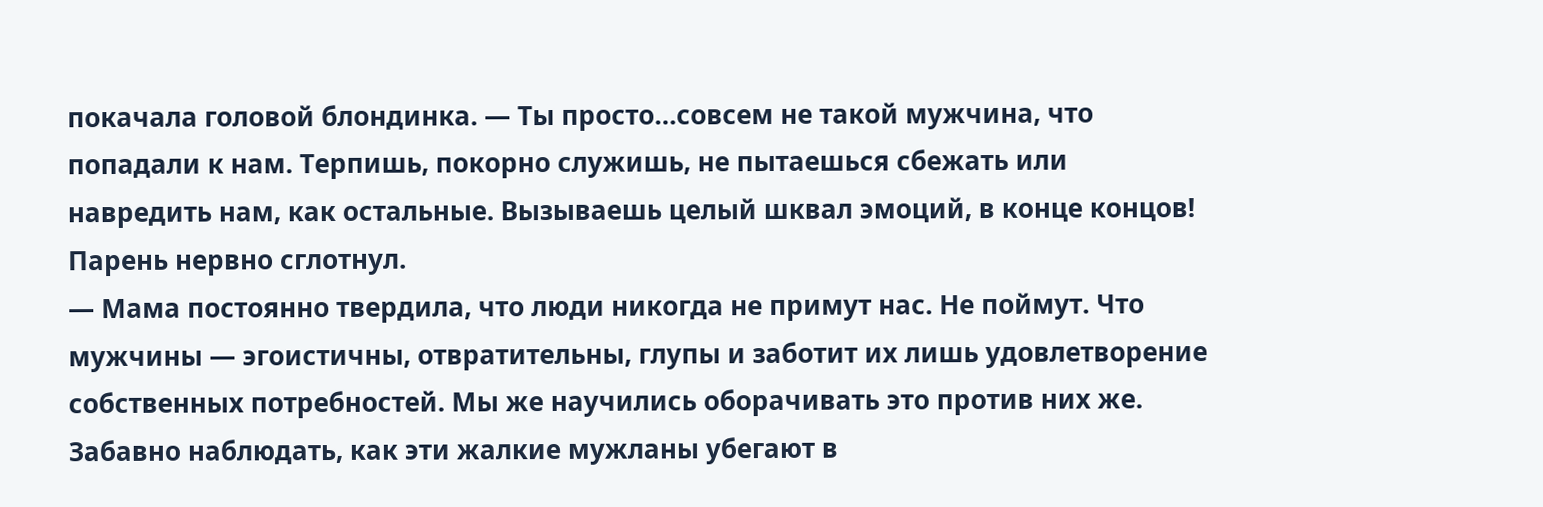покачала головой блондинка. — Ты просто…совсем не такой мужчина, что попадали к нам. Терпишь, покорно служишь, не пытаешься сбежать или навредить нам, как остальные. Вызываешь целый шквал эмоций, в конце концов!
Парень нервно сглотнул.
— Мама постоянно твердила, что люди никогда не примут нас. Не поймут. Что мужчины — эгоистичны, отвратительны, глупы и заботит их лишь удовлетворение собственных потребностей. Мы же научились оборачивать это против них же. Забавно наблюдать, как эти жалкие мужланы убегают в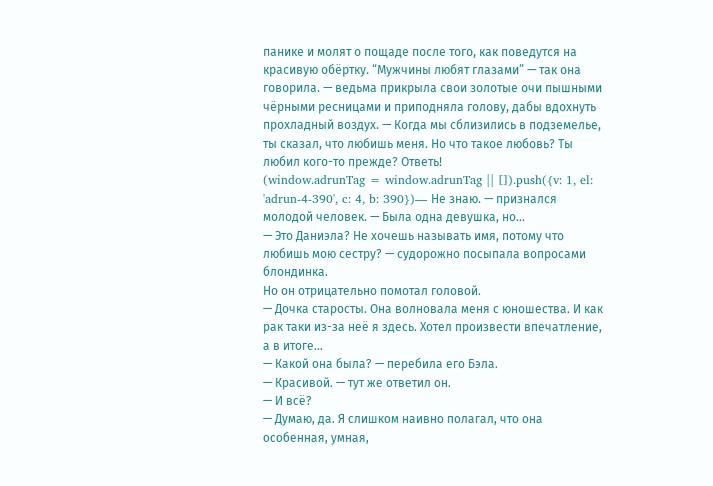панике и молят о пощаде после того, как поведутся на красивую обёртку. “Мужчины любят глазами” — так она говорила. — ведьма прикрыла свои золотые очи пышными чёрными ресницами и приподняла голову, дабы вдохнуть прохладный воздух. — Когда мы сблизились в подземелье, ты сказал, что любишь меня. Но что такое любовь? Ты любил кого-то прежде? Ответь!
(window.adrunTag = window.adrunTag || []).push({v: 1, el: 'adrun-4-390', c: 4, b: 390})— Не знаю. — признался молодой человек. — Была одна девушка, но…
— Это Даниэла? Не хочешь называть имя, потому что любишь мою сестру? — судорожно посыпала вопросами блондинка.
Но он отрицательно помотал головой.
— Дочка старосты. Она волновала меня с юношества. И как рак таки из-за неё я здесь. Хотел произвести впечатление, а в итоге…
— Какой она была? — перебила его Бэла.
— Красивой. — тут же ответил он.
— И всё?
— Думаю, да. Я слишком наивно полагал, что она особенная, умная,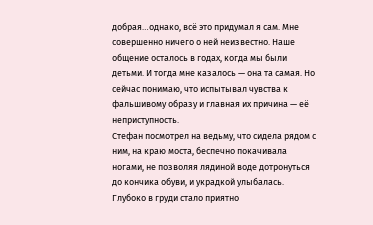добрая…однако, всё это придумал я сам. Мне совершенно ничего о ней неизвестно. Наше общение осталось в годах, когда мы были детьми. И тогда мне казалось — она та самая. Но сейчас понимаю, что испытывал чувства к фальшивому образу и главная их причина — её неприступность.
Стефан посмотрел на ведьму, что сидела рядом с ним, на краю моста, беспечно покачивала ногами, не позволяя лядиной воде дотронуться до кончика обуви, и украдкой улыбалась. Глубоко в груди стало приятно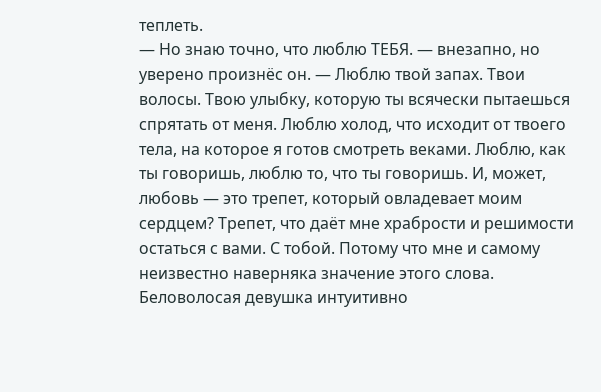теплеть.
— Но знаю точно, что люблю ТЕБЯ. — внезапно, но уверено произнёс он. — Люблю твой запах. Твои волосы. Твою улыбку, которую ты всячески пытаешься спрятать от меня. Люблю холод, что исходит от твоего тела, на которое я готов смотреть веками. Люблю, как ты говоришь, люблю то, что ты говоришь. И, может, любовь — это трепет, который овладевает моим сердцем? Трепет, что даёт мне храбрости и решимости остаться с вами. С тобой. Потому что мне и самому неизвестно наверняка значение этого слова.
Беловолосая девушка интуитивно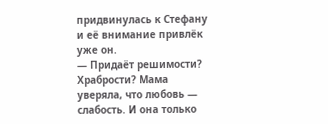придвинулась к Стефану и её внимание привлёк уже он.
— Придаёт решимости? Храбрости? Мама уверяла, что любовь — слабость. И она только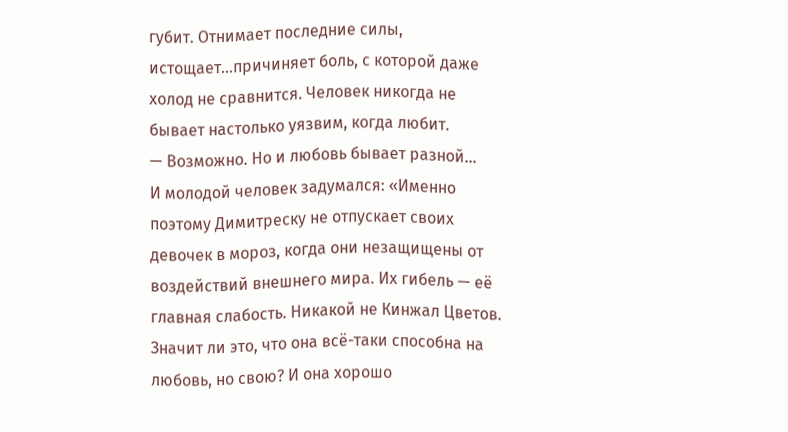губит. Отнимает последние силы, истощает…причиняет боль, с которой даже холод не сравнится. Человек никогда не бывает настолько уязвим, когда любит.
— Возможно. Но и любовь бывает разной…
И молодой человек задумался: «Именно поэтому Димитреску не отпускает своих девочек в мороз, когда они незащищены от воздействий внешнего мира. Их гибель — её главная слабость. Никакой не Кинжал Цветов. Значит ли это, что она всё-таки способна на любовь, но свою? И она хорошо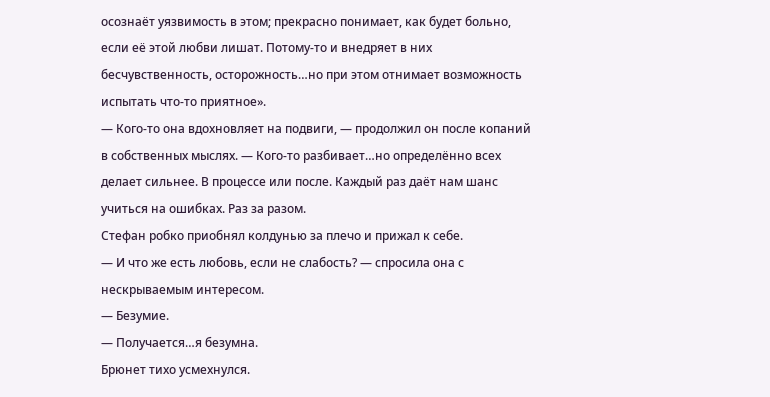осознаёт уязвимость в этом; прекрасно понимает, как будет больно, если её этой любви лишат. Потому-то и внедряет в них бесчувственность, осторожность…но при этом отнимает возможность испытать что-то приятное».
— Кого-то она вдохновляет на подвиги, — продолжил он после копаний в собственных мыслях. — Кого-то разбивает…но определённо всех делает сильнее. В процессе или после. Каждый раз даёт нам шанс учиться на ошибках. Раз за разом.
Стефан робко приобнял колдунью за плечо и прижал к себе.
— И что же есть любовь, если не слабость? — спросила она с нескрываемым интересом.
— Безумие.
— Получается…я безумна.
Брюнет тихо усмехнулся.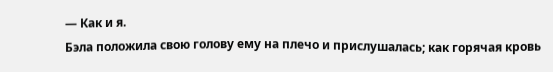— Как и я.
Бэла положила свою голову ему на плечо и прислушалась; как горячая кровь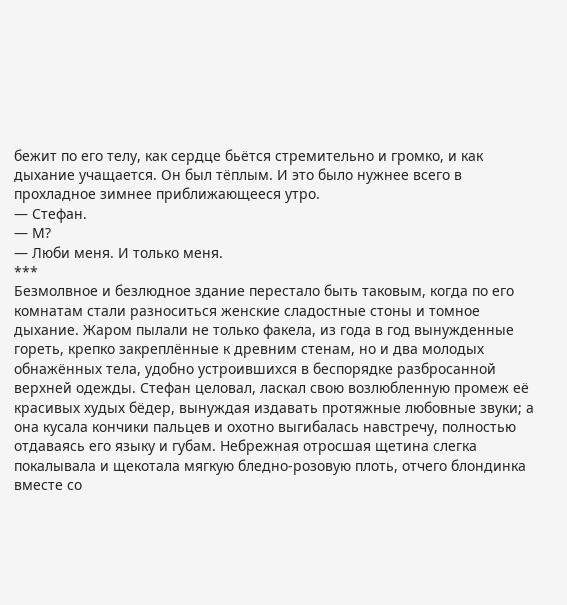бежит по его телу, как сердце бьётся стремительно и громко, и как дыхание учащается. Он был тёплым. И это было нужнее всего в прохладное зимнее приближающееся утро.
— Стефан.
— М?
— Люби меня. И только меня.
***
Безмолвное и безлюдное здание перестало быть таковым, когда по его комнатам стали разноситься женские сладостные стоны и томное дыхание. Жаром пылали не только факела, из года в год вынужденные гореть, крепко закреплённые к древним стенам, но и два молодых обнажённых тела, удобно устроившихся в беспорядке разбросанной верхней одежды. Стефан целовал, ласкал свою возлюбленную промеж её красивых худых бёдер, вынуждая издавать протяжные любовные звуки; а она кусала кончики пальцев и охотно выгибалась навстречу, полностью отдаваясь его языку и губам. Небрежная отросшая щетина слегка покалывала и щекотала мягкую бледно-розовую плоть, отчего блондинка вместе со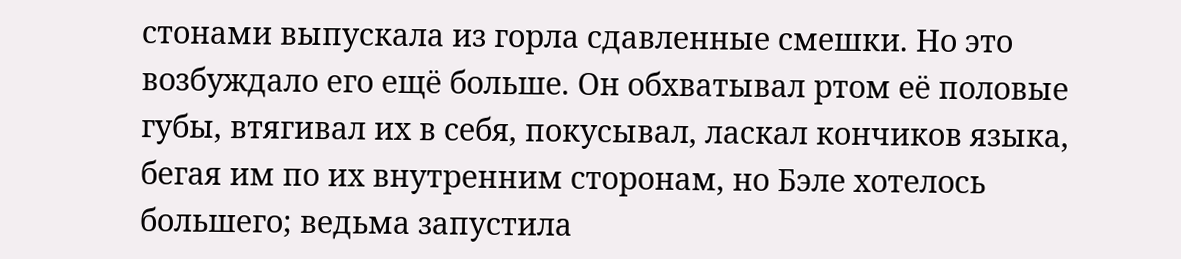стонами выпускала из горла сдавленные смешки. Но это возбуждало его ещё больше. Он обхватывал ртом её половые губы, втягивал их в себя, покусывал, ласкал кончиков языка, бегая им по их внутренним сторонам, но Бэле хотелось большего; ведьма запустила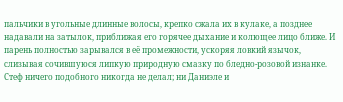пальчики в угольные длинные волосы, крепко сжала их в кулаке, а позднее надавали на затылок, приближая его горячее дыхание и колющее лицо ближе. И парень полностью зарывался в её промежности, ускоряя ловкий язычок, слизывая сочившуюся липкую природную смазку по бледно-розовой изнанке. Стеф ничего подобного никогда не делал; ни Даниэле и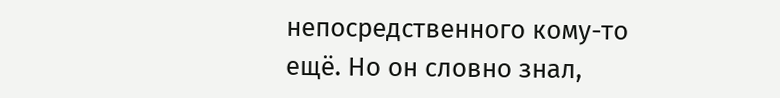непосредственного кому-то ещё. Но он словно знал,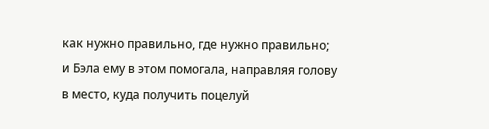как нужно правильно, где нужно правильно; и Бэла ему в этом помогала, направляя голову в место, куда получить поцелуй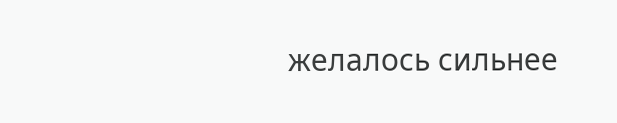желалось сильнее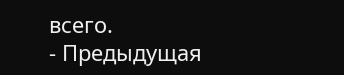всего.
- Предыдущая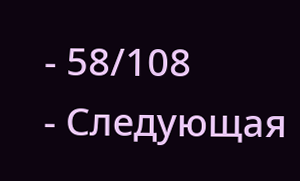- 58/108
- Следующая